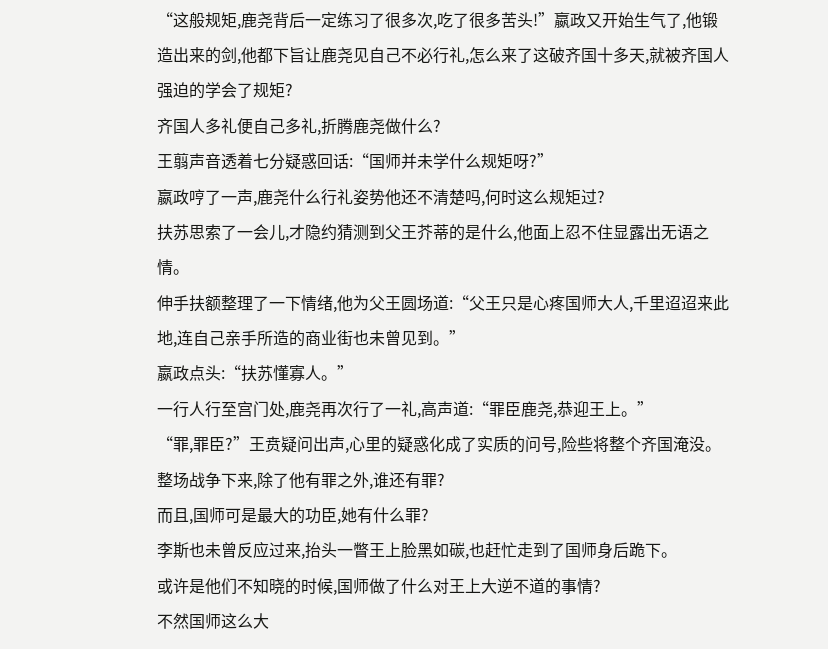“这般规矩,鹿尧背后一定练习了很多次,吃了很多苦头!”嬴政又开始生气了,他锻造出来的剑,他都下旨让鹿尧见自己不必行礼,怎么来了这破齐国十多天,就被齐国人强迫的学会了规矩?
齐国人多礼便自己多礼,折腾鹿尧做什么?
王翦声音透着七分疑惑回话:“国师并未学什么规矩呀?”
嬴政哼了一声,鹿尧什么行礼姿势他还不清楚吗,何时这么规矩过?
扶苏思索了一会儿,才隐约猜测到父王芥蒂的是什么,他面上忍不住显露出无语之情。
伸手扶额整理了一下情绪,他为父王圆场道:“父王只是心疼国师大人,千里迢迢来此地,连自己亲手所造的商业街也未曾见到。”
嬴政点头:“扶苏懂寡人。”
一行人行至宫门处,鹿尧再次行了一礼,高声道:“罪臣鹿尧,恭迎王上。”
“罪,罪臣?”王贲疑问出声,心里的疑惑化成了实质的问号,险些将整个齐国淹没。
整场战争下来,除了他有罪之外,谁还有罪?
而且,国师可是最大的功臣,她有什么罪?
李斯也未曾反应过来,抬头一瞥王上脸黑如碳,也赶忙走到了国师身后跪下。
或许是他们不知晓的时候,国师做了什么对王上大逆不道的事情?
不然国师这么大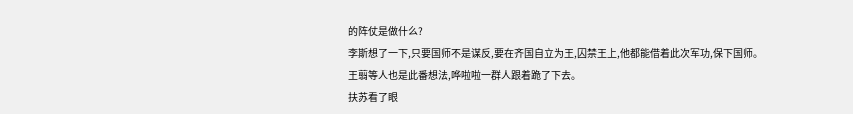的阵仗是做什么?
李斯想了一下,只要国师不是谋反,要在齐国自立为王,囚禁王上,他都能借着此次军功,保下国师。
王翦等人也是此番想法,哗啦啦一群人跟着跪了下去。
扶苏看了眼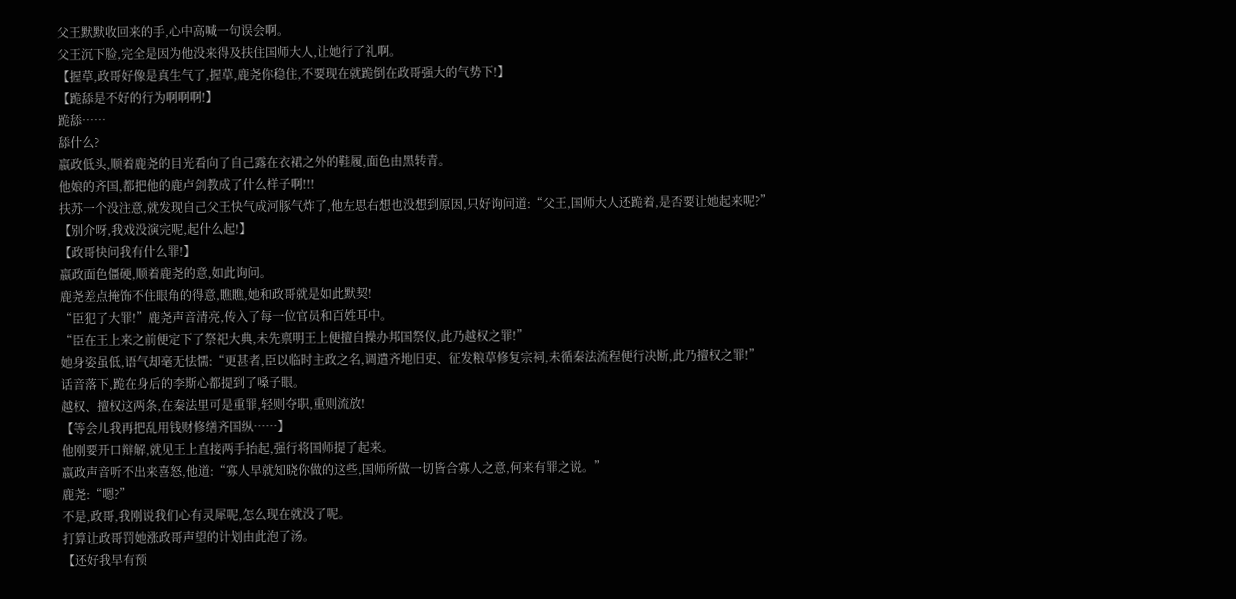父王默默收回来的手,心中高喊一句误会啊。
父王沉下脸,完全是因为他没来得及扶住国师大人,让她行了礼啊。
【握草,政哥好像是真生气了,握草,鹿尧你稳住,不要现在就跪倒在政哥强大的气势下!】
【跪舔是不好的行为啊啊啊!】
跪舔……
舔什么?
嬴政低头,顺着鹿尧的目光看向了自己露在衣裙之外的鞋履,面色由黑转青。
他娘的齐国,都把他的鹿卢剑教成了什么样子啊!!!
扶苏一个没注意,就发现自己父王快气成河豚气炸了,他左思右想也没想到原因,只好询问道:“父王,国师大人还跪着,是否要让她起来呢?”
【别介呀,我戏没演完呢,起什么起!】
【政哥快问我有什么罪!】
嬴政面色僵硬,顺着鹿尧的意,如此询问。
鹿尧差点掩饰不住眼角的得意,瞧瞧,她和政哥就是如此默契!
“臣犯了大罪!”鹿尧声音清亮,传入了每一位官员和百姓耳中。
“臣在王上来之前便定下了祭祀大典,未先禀明王上便擅自操办邦国祭仪,此乃越权之罪!”
她身姿虽低,语气却毫无怯懦:“更甚者,臣以临时主政之名,调遣齐地旧吏、征发粮草修复宗祠,未循秦法流程便行决断,此乃擅权之罪!”
话音落下,跪在身后的李斯心都提到了嗓子眼。
越权、擅权这两条,在秦法里可是重罪,轻则夺职,重则流放!
【等会儿我再把乱用钱财修缮齐国纵……】
他刚要开口辩解,就见王上直接两手抬起,强行将国师提了起来。
嬴政声音听不出来喜怒,他道:“寡人早就知晓你做的这些,国师所做一切皆合寡人之意,何来有罪之说。”
鹿尧:“嗯?”
不是,政哥,我刚说我们心有灵犀呢,怎么现在就没了呢。
打算让政哥罚她涨政哥声望的计划由此泡了汤。
【还好我早有预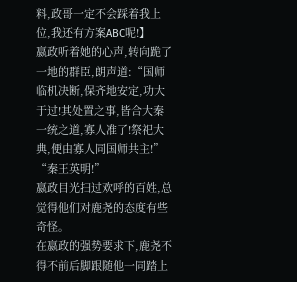料,政哥一定不会踩着我上位,我还有方案ABC呢!】
嬴政听着她的心声,转向跪了一地的群臣,朗声道:“国师临机决断,保齐地安定,功大于过!其处置之事,皆合大秦一统之道,寡人准了!祭祀大典,便由寡人同国师共主!”
“秦王英明!”
嬴政目光扫过欢呼的百姓,总觉得他们对鹿尧的态度有些奇怪。
在嬴政的强势要求下,鹿尧不得不前后脚跟随他一同踏上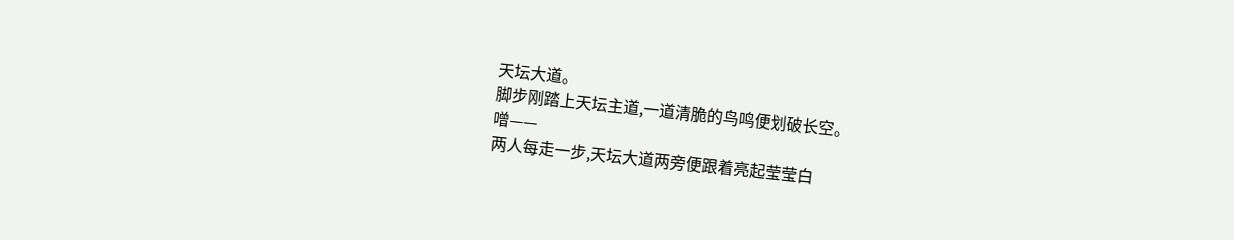天坛大道。
脚步刚踏上天坛主道,一道清脆的鸟鸣便划破长空。
噌——
两人每走一步,天坛大道两旁便跟着亮起莹莹白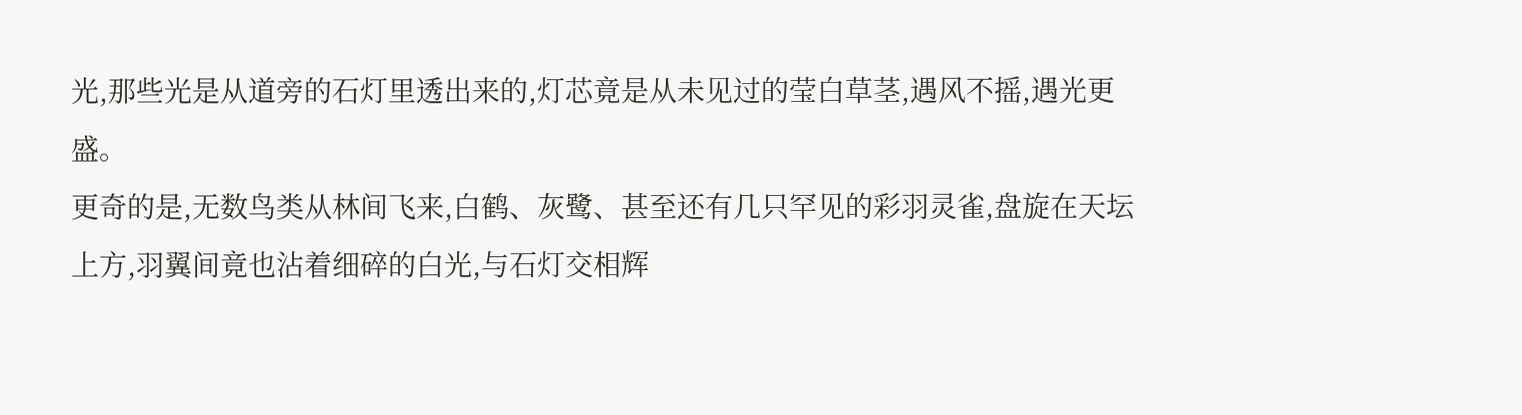光,那些光是从道旁的石灯里透出来的,灯芯竟是从未见过的莹白草茎,遇风不摇,遇光更盛。
更奇的是,无数鸟类从林间飞来,白鹤、灰鹭、甚至还有几只罕见的彩羽灵雀,盘旋在天坛上方,羽翼间竟也沾着细碎的白光,与石灯交相辉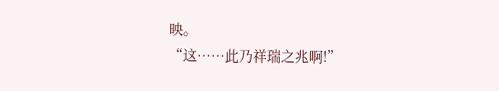映。
“这……此乃祥瑞之兆啊!”